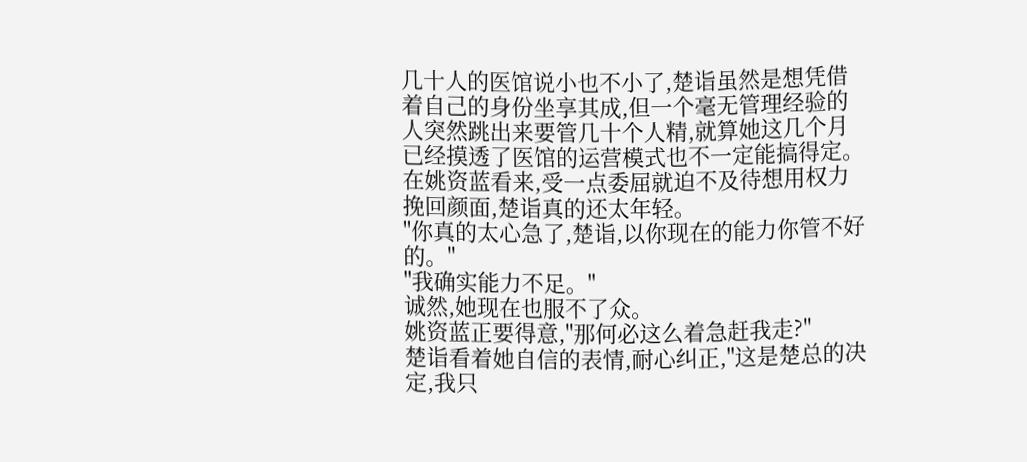几十人的医馆说小也不小了,楚诣虽然是想凭借着自己的身份坐享其成,但一个毫无管理经验的人突然跳出来要管几十个人精,就算她这几个月已经摸透了医馆的运营模式也不一定能搞得定。
在姚资蓝看来,受一点委屈就迫不及待想用权力挽回颜面,楚诣真的还太年轻。
"你真的太心急了,楚诣,以你现在的能力你管不好的。"
"我确实能力不足。"
诚然,她现在也服不了众。
姚资蓝正要得意,"那何必这么着急赶我走?"
楚诣看着她自信的表情,耐心纠正,"这是楚总的决定,我只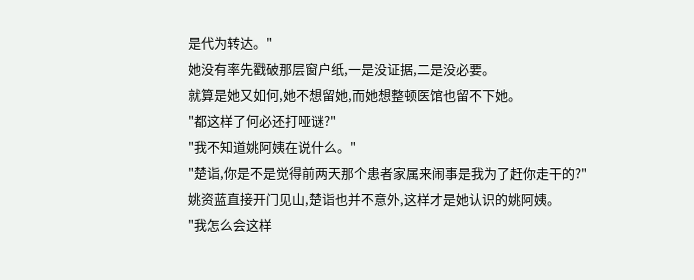是代为转达。"
她没有率先戳破那层窗户纸,一是没证据,二是没必要。
就算是她又如何,她不想留她,而她想整顿医馆也留不下她。
"都这样了何必还打哑谜?"
"我不知道姚阿姨在说什么。"
"楚诣,你是不是觉得前两天那个患者家属来闹事是我为了赶你走干的?"
姚资蓝直接开门见山,楚诣也并不意外,这样才是她认识的姚阿姨。
"我怎么会这样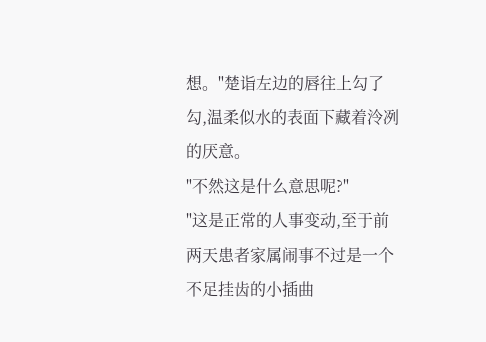想。"楚诣左边的唇往上勾了勾,温柔似水的表面下藏着泠冽的厌意。
"不然这是什么意思呢?"
"这是正常的人事变动,至于前两天患者家属闹事不过是一个不足挂齿的小插曲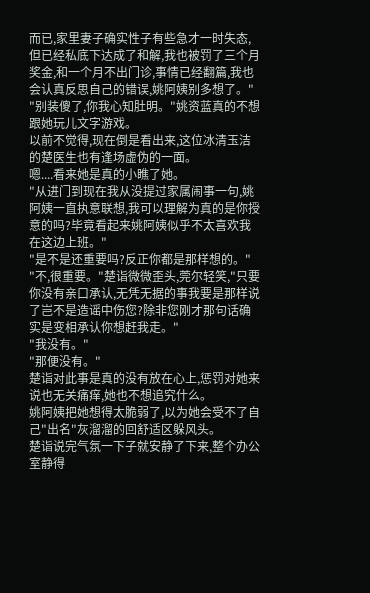而已,家里妻子确实性子有些急才一时失态,但已经私底下达成了和解,我也被罚了三个月奖金,和一个月不出门诊,事情已经翻篇,我也会认真反思自己的错误,姚阿姨别多想了。"
"别装傻了,你我心知肚明。"姚资蓝真的不想跟她玩儿文字游戏。
以前不觉得,现在倒是看出来,这位冰清玉洁的楚医生也有逢场虚伪的一面。
嗯....看来她是真的小瞧了她。
"从进门到现在我从没提过家属闹事一句,姚阿姨一直执意联想,我可以理解为真的是你授意的吗?毕竟看起来姚阿姨似乎不太喜欢我在这边上班。"
"是不是还重要吗?反正你都是那样想的。"
"不,很重要。"楚诣微微歪头,莞尔轻笑,"只要你没有亲口承认,无凭无据的事我要是那样说了岂不是造谣中伤您?除非您刚才那句话确实是变相承认你想赶我走。"
"我没有。"
"那便没有。"
楚诣对此事是真的没有放在心上,惩罚对她来说也无关痛痒,她也不想追究什么。
姚阿姨把她想得太脆弱了,以为她会受不了自己"出名"灰溜溜的回舒适区躲风头。
楚诣说完气氛一下子就安静了下来,整个办公室静得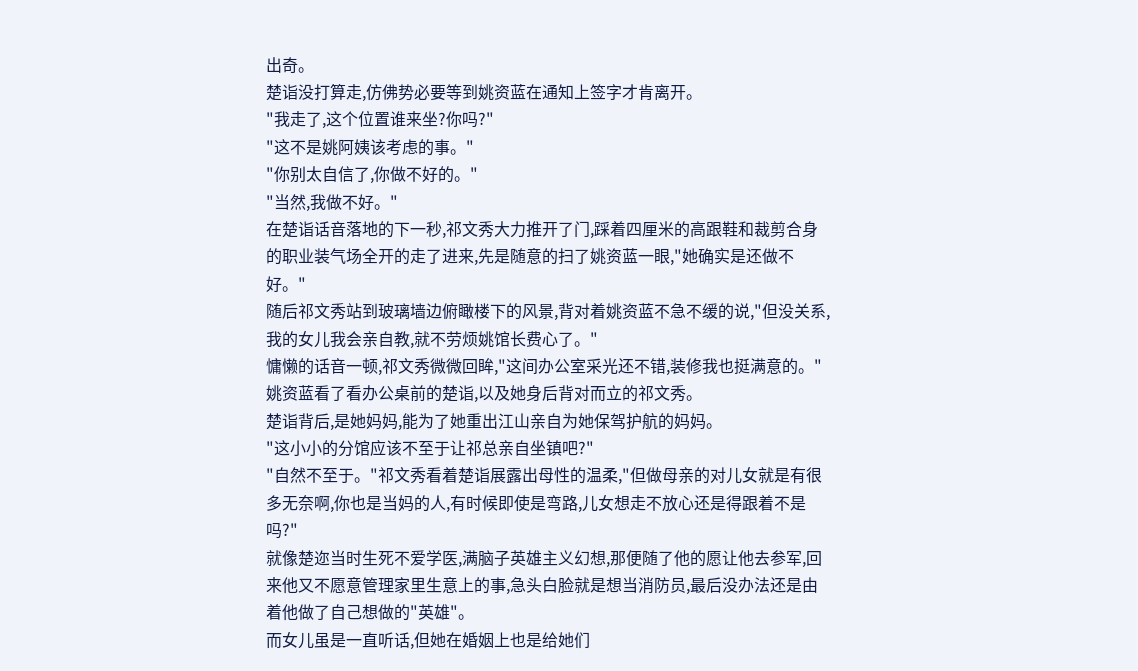出奇。
楚诣没打算走,仿佛势必要等到姚资蓝在通知上签字才肯离开。
"我走了,这个位置谁来坐?你吗?"
"这不是姚阿姨该考虑的事。"
"你别太自信了,你做不好的。"
"当然,我做不好。"
在楚诣话音落地的下一秒,祁文秀大力推开了门,踩着四厘米的高跟鞋和裁剪合身的职业装气场全开的走了进来,先是随意的扫了姚资蓝一眼,"她确实是还做不好。"
随后祁文秀站到玻璃墙边俯瞰楼下的风景,背对着姚资蓝不急不缓的说,"但没关系,我的女儿我会亲自教,就不劳烦姚馆长费心了。"
慵懒的话音一顿,祁文秀微微回眸,"这间办公室采光还不错,装修我也挺满意的。"
姚资蓝看了看办公桌前的楚诣,以及她身后背对而立的祁文秀。
楚诣背后,是她妈妈,能为了她重出江山亲自为她保驾护航的妈妈。
"这小小的分馆应该不至于让祁总亲自坐镇吧?"
"自然不至于。"祁文秀看着楚诣展露出母性的温柔,"但做母亲的对儿女就是有很多无奈啊,你也是当妈的人,有时候即使是弯路,儿女想走不放心还是得跟着不是吗?"
就像楚迩当时生死不爱学医,满脑子英雄主义幻想,那便随了他的愿让他去参军,回来他又不愿意管理家里生意上的事,急头白脸就是想当消防员,最后没办法还是由着他做了自己想做的"英雄"。
而女儿虽是一直听话,但她在婚姻上也是给她们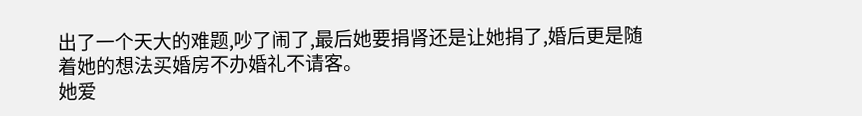出了一个天大的难题,吵了闹了,最后她要捐肾还是让她捐了,婚后更是随着她的想法买婚房不办婚礼不请客。
她爱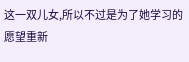这一双儿女,所以不过是为了她学习的愿望重新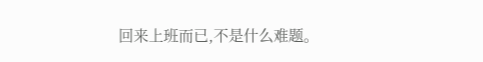回来上班而已,不是什么难题。